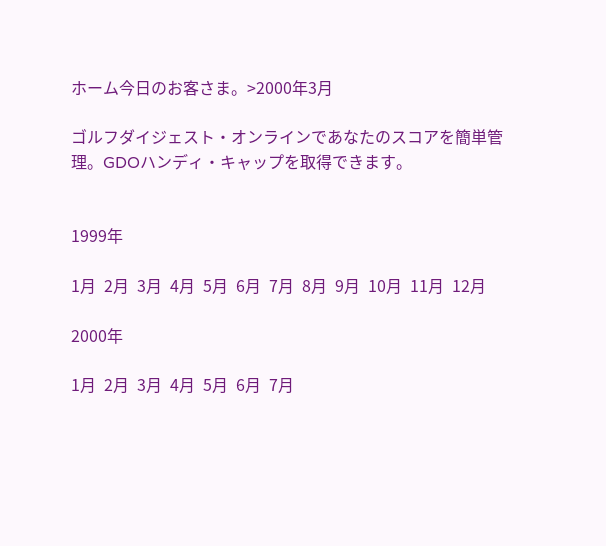ホーム今日のお客さま。>2000年3月

ゴルフダイジェスト・オンラインであなたのスコアを簡単管理。GDOハンディ・キャップを取得できます。


1999年

1月  2月  3月  4月  5月  6月  7月  8月  9月  10月  11月  12月

2000年

1月  2月  3月  4月  5月  6月  7月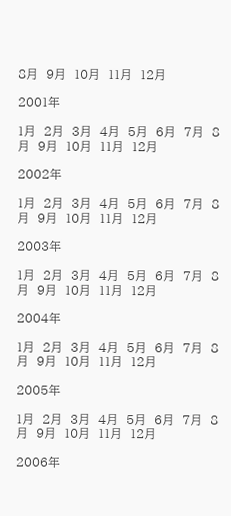8月  9月  10月  11月  12月

2001年

1月  2月  3月  4月  5月  6月  7月  8月  9月  10月  11月  12月

2002年

1月  2月  3月  4月  5月  6月  7月  8月  9月  10月  11月  12月

2003年

1月  2月  3月  4月  5月  6月  7月  8月  9月  10月  11月  12月

2004年

1月  2月  3月  4月  5月  6月  7月  8月  9月  10月  11月  12月

2005年

1月  2月  3月  4月  5月  6月  7月  8月  9月  10月  11月  12月

2006年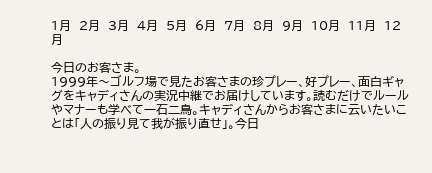1月  2月  3月  4月  5月  6月  7月  8月  9月  10月  11月  12月

今日のお客さま。
1999年〜ゴルフ場で見たお客さまの珍プレー、好プレー、面白ギャグをキャディさんの実況中継でお届けしています。読むだけでルールやマナーも学べて一石二鳥。キャディさんからお客さまに云いたいことは「人の振り見て我が振り直せ」。今日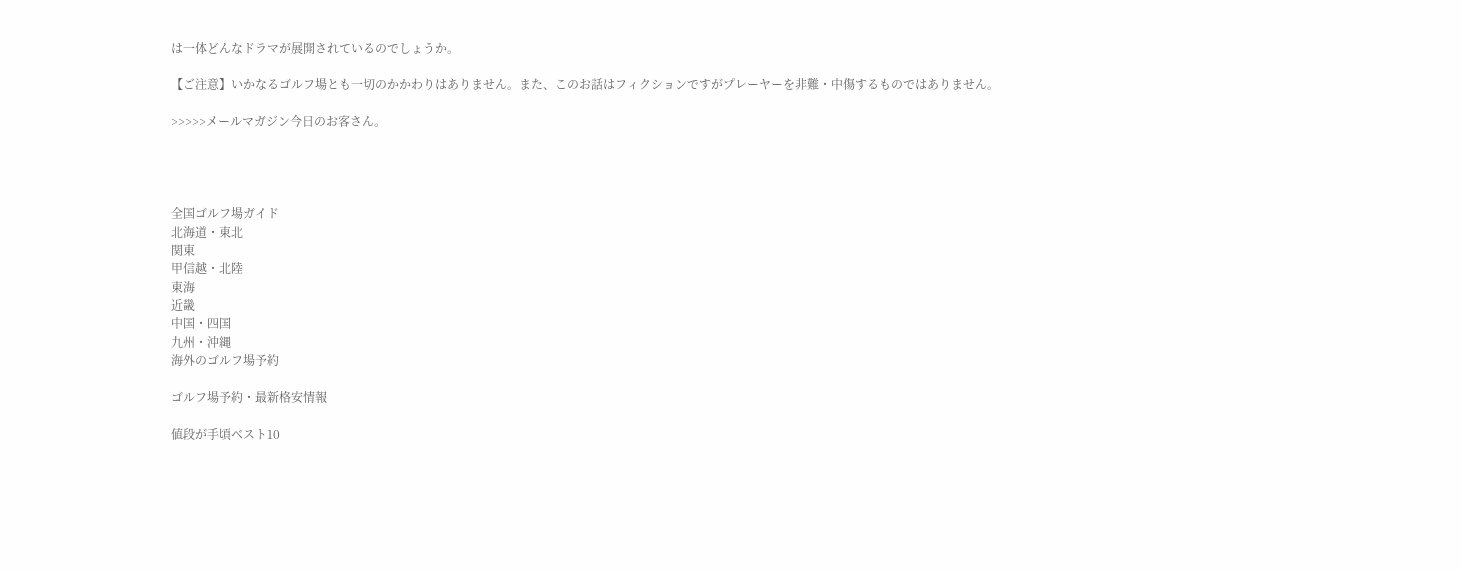は一体どんなドラマが展開されているのでしょうか。

【ご注意】いかなるゴルフ場とも一切のかかわりはありません。また、このお話はフィクションですがプレーヤーを非難・中傷するものではありません。

>>>>>メールマガジン今日のお客さん。




全国ゴルフ場ガイド
北海道・東北
関東
甲信越・北陸
東海
近畿
中国・四国
九州・沖縄
海外のゴルフ場予約

ゴルフ場予約・最新格安情報

値段が手頃ベスト10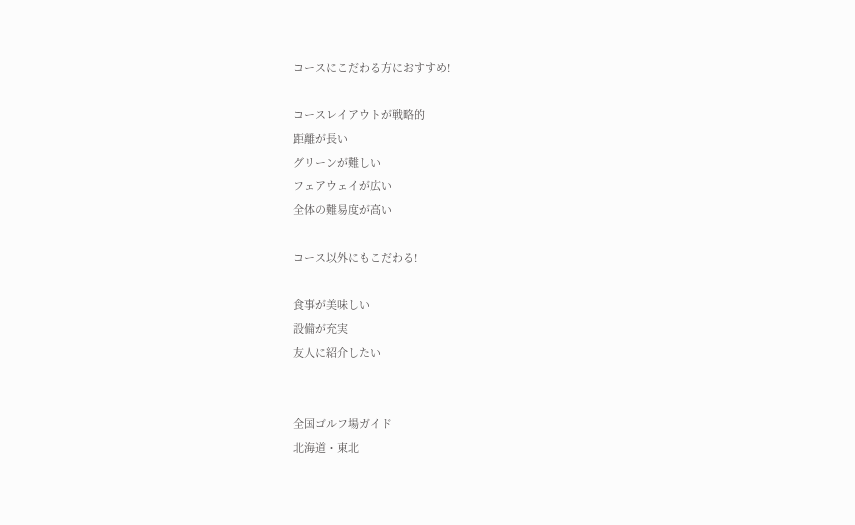コースにこだわる方におすすめ!

コースレイアウトが戦略的
距離が長い
グリーンが難しい
フェアウェイが広い
全体の難易度が高い

コース以外にもこだわる!

食事が美味しい
設備が充実
友人に紹介したい


全国ゴルフ場ガイド
北海道・東北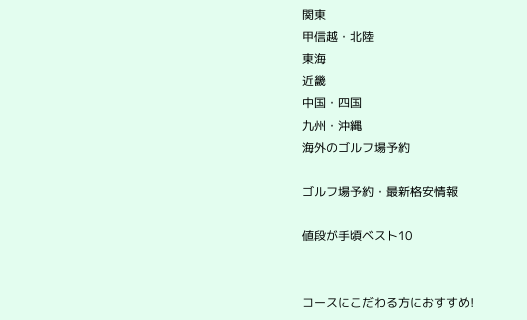関東
甲信越・北陸
東海
近畿
中国・四国
九州・沖縄
海外のゴルフ場予約

ゴルフ場予約・最新格安情報

値段が手頃ベスト10


コースにこだわる方におすすめ!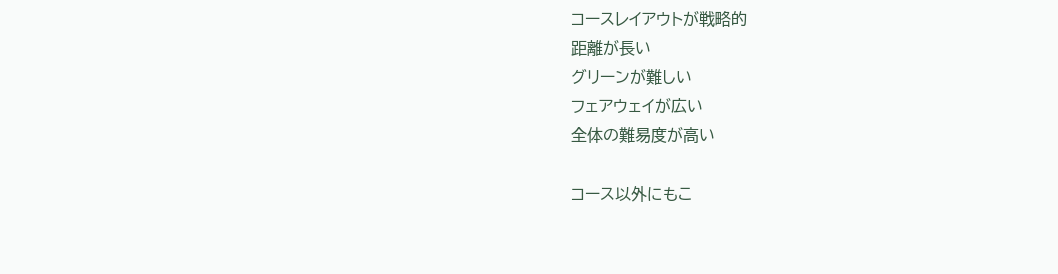コースレイアウトが戦略的
距離が長い
グリーンが難しい
フェアウェイが広い
全体の難易度が高い

コース以外にもこ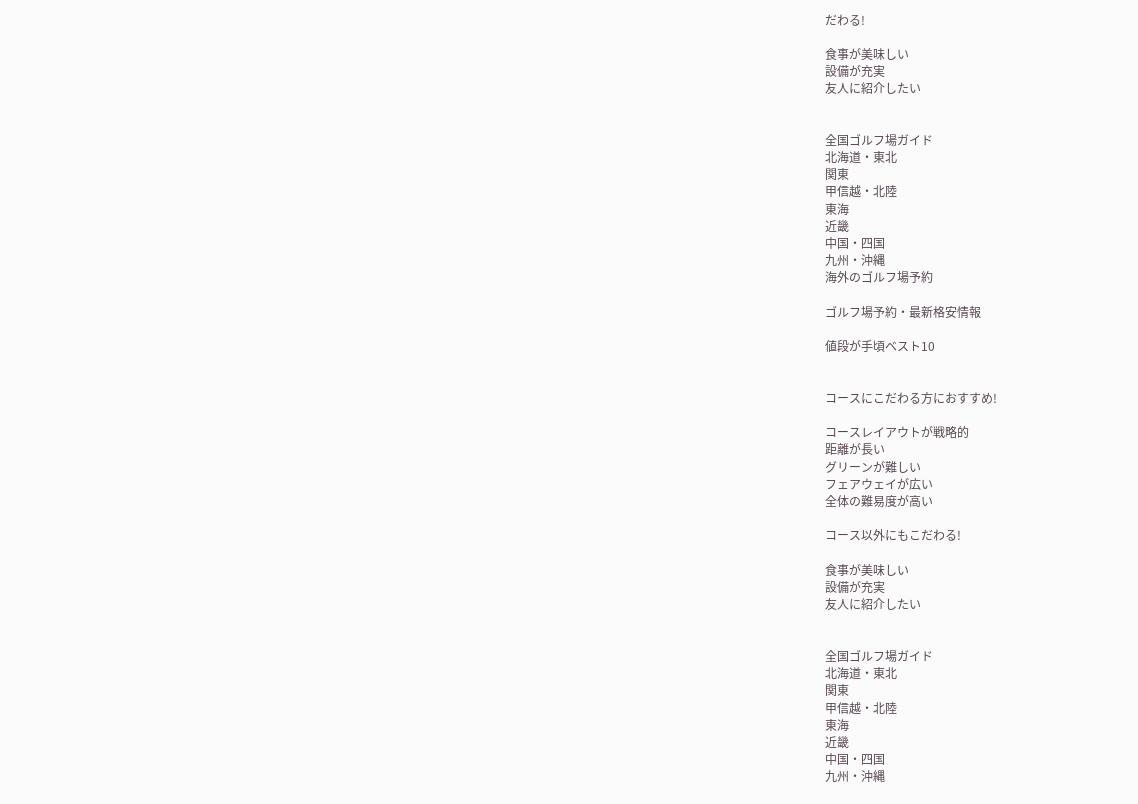だわる!

食事が美味しい
設備が充実
友人に紹介したい


全国ゴルフ場ガイド
北海道・東北
関東
甲信越・北陸
東海
近畿
中国・四国
九州・沖縄
海外のゴルフ場予約

ゴルフ場予約・最新格安情報

値段が手頃ベスト10


コースにこだわる方におすすめ!

コースレイアウトが戦略的
距離が長い
グリーンが難しい
フェアウェイが広い
全体の難易度が高い

コース以外にもこだわる!

食事が美味しい
設備が充実
友人に紹介したい


全国ゴルフ場ガイド
北海道・東北
関東
甲信越・北陸
東海
近畿
中国・四国
九州・沖縄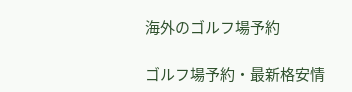海外のゴルフ場予約

ゴルフ場予約・最新格安情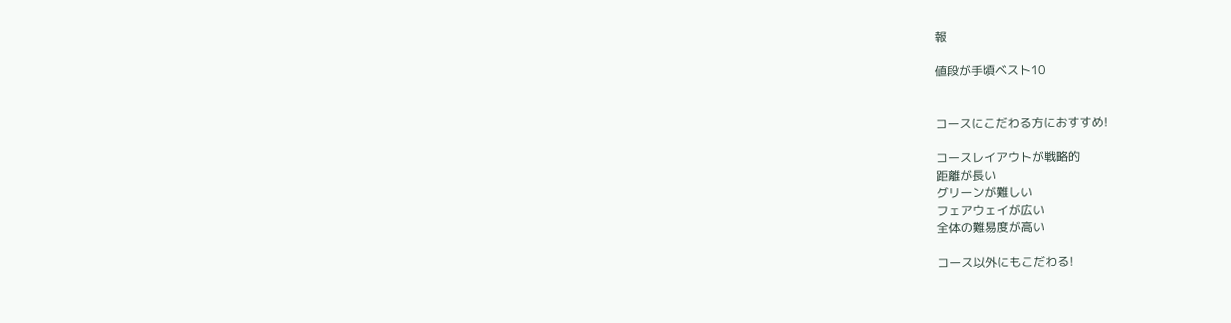報

値段が手頃ベスト10


コースにこだわる方におすすめ!

コースレイアウトが戦略的
距離が長い
グリーンが難しい
フェアウェイが広い
全体の難易度が高い

コース以外にもこだわる!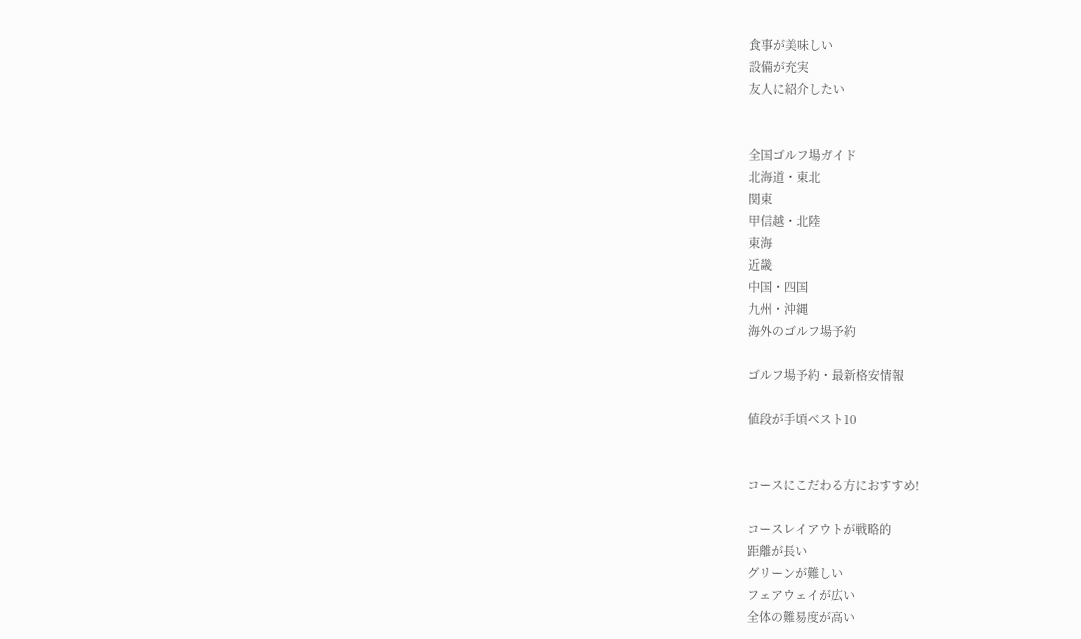食事が美味しい
設備が充実
友人に紹介したい


全国ゴルフ場ガイド
北海道・東北
関東
甲信越・北陸
東海
近畿
中国・四国
九州・沖縄
海外のゴルフ場予約

ゴルフ場予約・最新格安情報

値段が手頃ベスト10


コースにこだわる方におすすめ!

コースレイアウトが戦略的
距離が長い
グリーンが難しい
フェアウェイが広い
全体の難易度が高い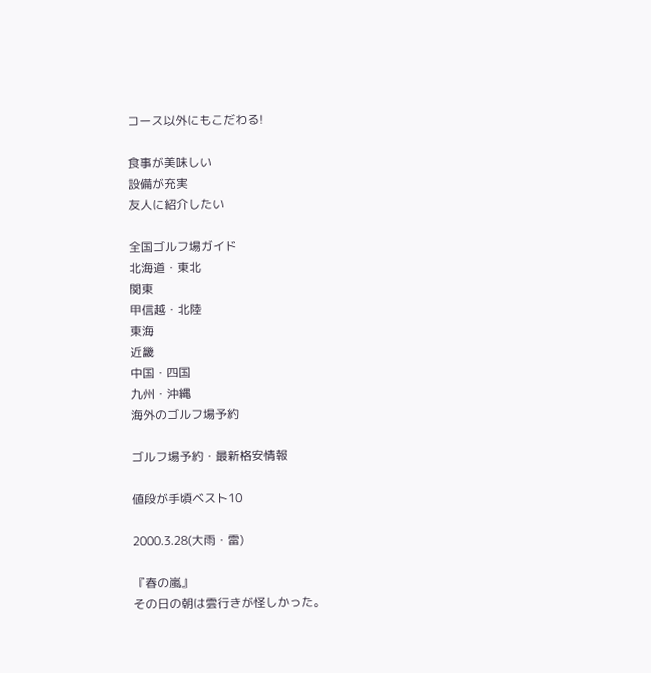コース以外にもこだわる!

食事が美味しい
設備が充実
友人に紹介したい

全国ゴルフ場ガイド
北海道・東北
関東
甲信越・北陸
東海
近畿
中国・四国
九州・沖縄
海外のゴルフ場予約

ゴルフ場予約・最新格安情報

値段が手頃ベスト10

2000.3.28(大雨・雷)

『春の嵐』
その日の朝は雲行きが怪しかった。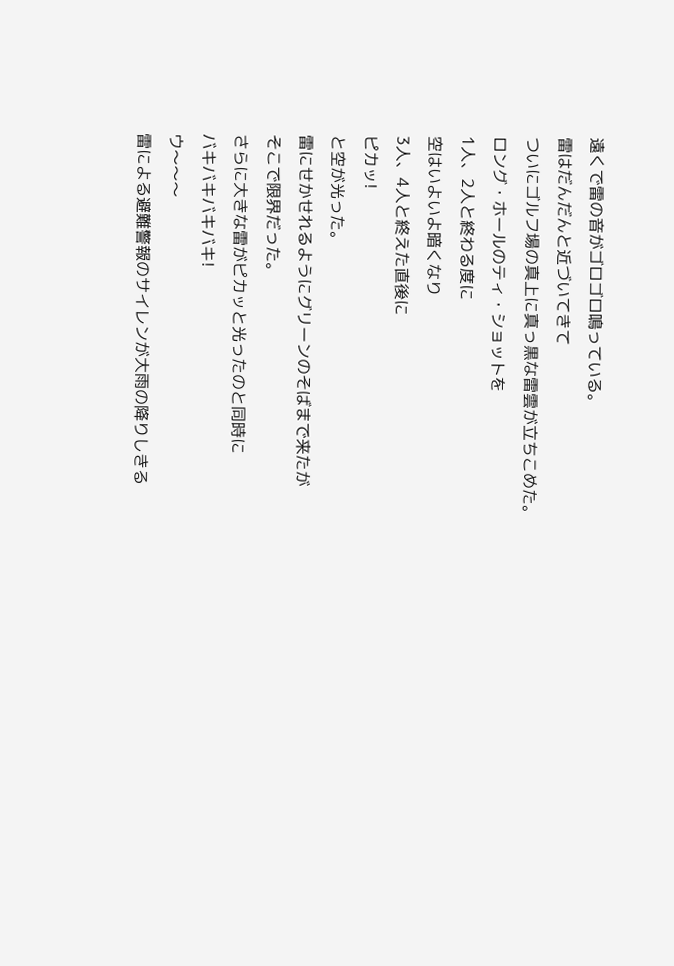遠くで雷の音がゴロゴロ鳴っている。
雷はだんだんと近づいてきて
ついにゴルフ場の真上に真っ黒な雷雲が立ちこめた。
ロング・ホールのティ・ショットを
1人、2人と終わる度に
空はいよいよ暗くなり
3人、4人と終えた直後に
ピカッ!
と空が光った。
雷にせかせれるようにグリーンのそばまで来たが
そこで限界だった。
さらに大きな雷がピカッと光ったのと同時に
バキバキバキバキ!
ウ〜〜〜
雷による避難警報のサイレンが大雨の降りしきる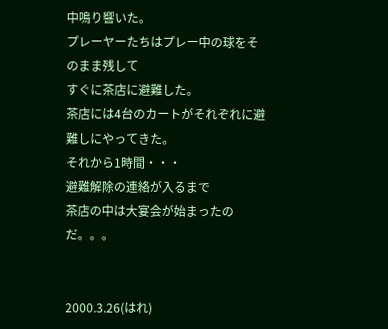中鳴り響いた。
プレーヤーたちはプレー中の球をそのまま残して
すぐに茶店に避難した。
茶店には4台のカートがそれぞれに避難しにやってきた。
それから1時間・・・
避難解除の連絡が入るまで
茶店の中は大宴会が始まったのだ。。。


2000.3.26(はれ)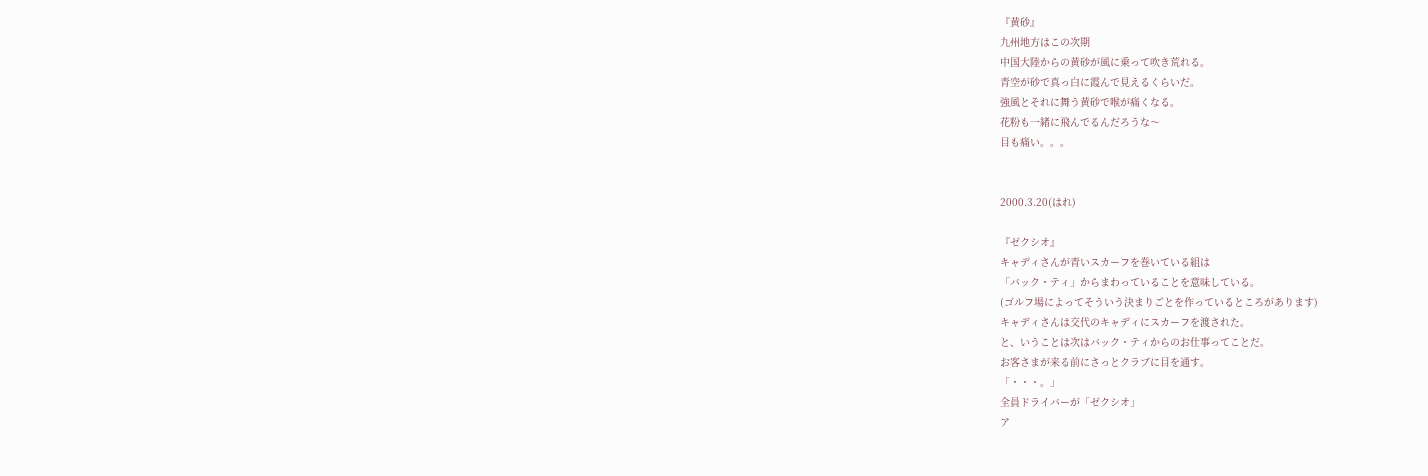『黄砂』
九州地方はこの次期
中国大陸からの黄砂が風に乗って吹き荒れる。
青空が砂で真っ白に霞んで見えるくらいだ。
強風とそれに舞う黄砂で喉が痛くなる。
花粉も一緒に飛んでるんだろうな〜
目も痛い。。。


2000.3.20(はれ)

『ゼクシオ』
キャディさんが青いスカーフを巻いている組は
「バック・ティ」からまわっていることを意味している。
(ゴルフ場によってそういう決まりごとを作っているところがあります)
キャディさんは交代のキャディにスカーフを渡された。
と、いうことは次はバック・ティからのお仕事ってことだ。
お客さまが来る前にさっとクラブに目を通す。
「・・・。」
全員ドライバーが「ゼクシオ」
ア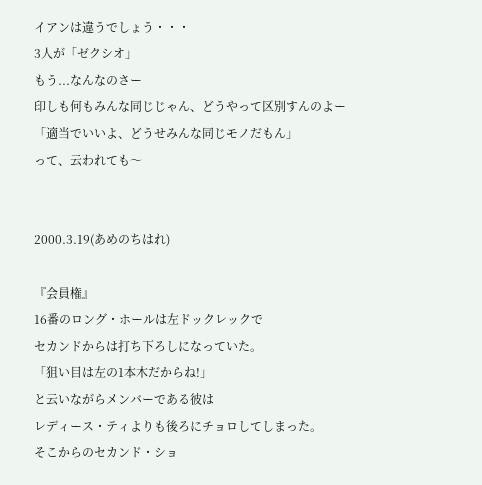イアンは違うでしょう・・・
3人が「ゼクシオ」
もう...なんなのさー
印しも何もみんな同じじゃん、どうやって区別すんのよー
「適当でいいよ、どうせみんな同じモノだもん」
って、云われても〜


2000.3.19(あめのちはれ)

『会員権』
16番のロング・ホールは左ドックレックで
セカンドからは打ち下ろしになっていた。
「狙い目は左の1本木だからね!」
と云いながらメンバーである彼は
レディース・ティよりも後ろにチョロしてしまった。
そこからのセカンド・ショ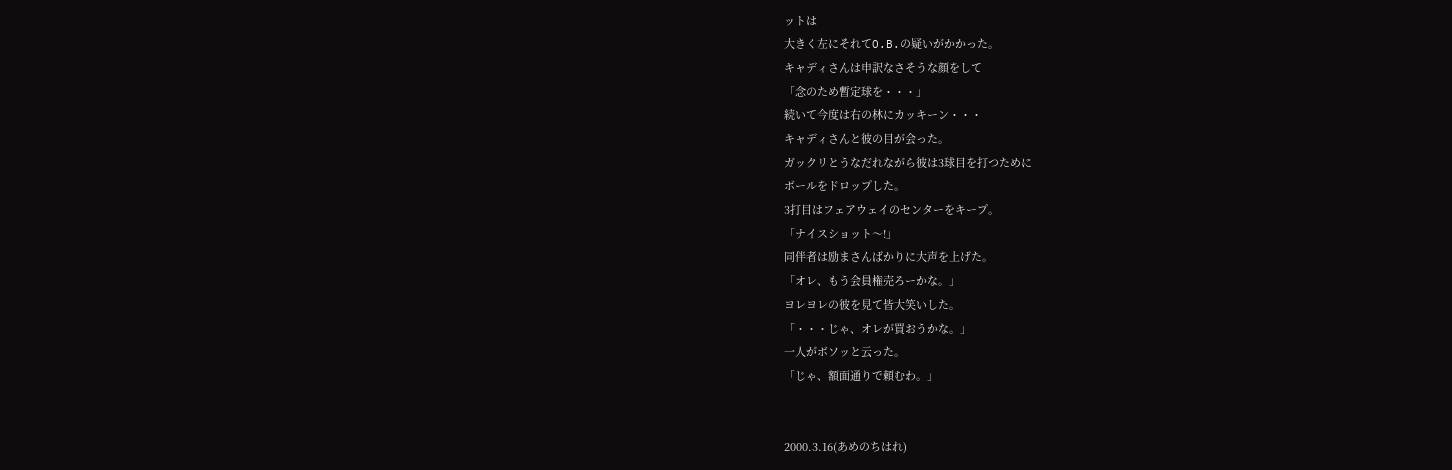ットは
大きく左にそれてO.B.の疑いがかかった。
キャディさんは申訳なさそうな顔をして
「念のため暫定球を・・・」
続いて今度は右の林にカッキーン・・・
キャディさんと彼の目が会った。
ガックリとうなだれながら彼は3球目を打つために
ボールをドロップした。
3打目はフェアウェイのセンターをキープ。
「ナイスショット〜!」
同伴者は励まさんばかりに大声を上げた。
「オレ、もう会員権売ろーかな。」
ヨレヨレの彼を見て皆大笑いした。
「・・・じゃ、オレが買おうかな。」
一人がボソッと云った。
「じゃ、額面通りで頼むわ。」


2000.3.16(あめのちはれ)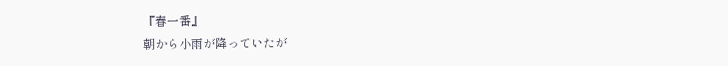『春一番』
朝から小雨が降っていたが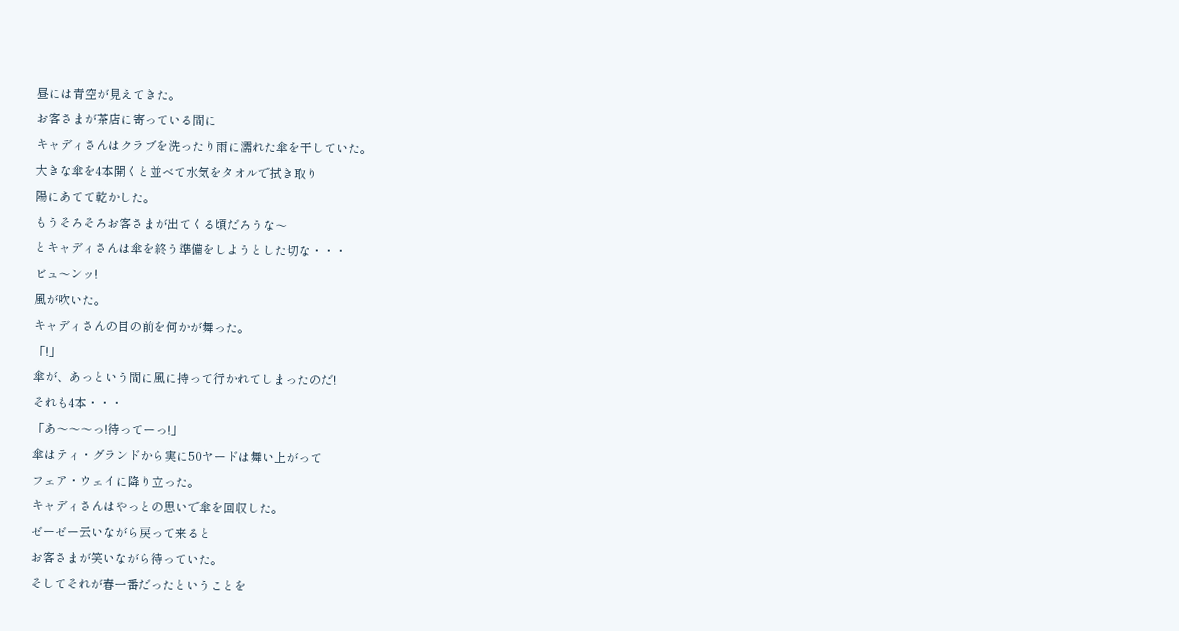昼には青空が見えてきた。
お客さまが茶店に寄っている間に
キャディさんはクラブを洗ったり雨に濡れた傘を干していた。
大きな傘を4本開くと並べて水気をタオルで拭き取り
陽にあてて乾かした。
もうそろそろお客さまが出てくる頃だろうな〜
とキャディさんは傘を終う準備をしようとした切な・・・
ビュ〜ンッ!
風が吹いた。
キャディさんの目の前を何かが舞った。
「!」
傘が、あっという間に風に持って行かれてしまったのだ!
それも4本・・・
「あ〜〜〜っ!待ってーっ!」
傘はティ・グランドから実に50ヤードは舞い上がって
フェア・ウェイに降り立った。
キャディさんはやっとの思いで傘を回収した。
ゼーゼー云いながら戻って来ると
お客さまが笑いながら待っていた。
そしてそれが春一番だったということを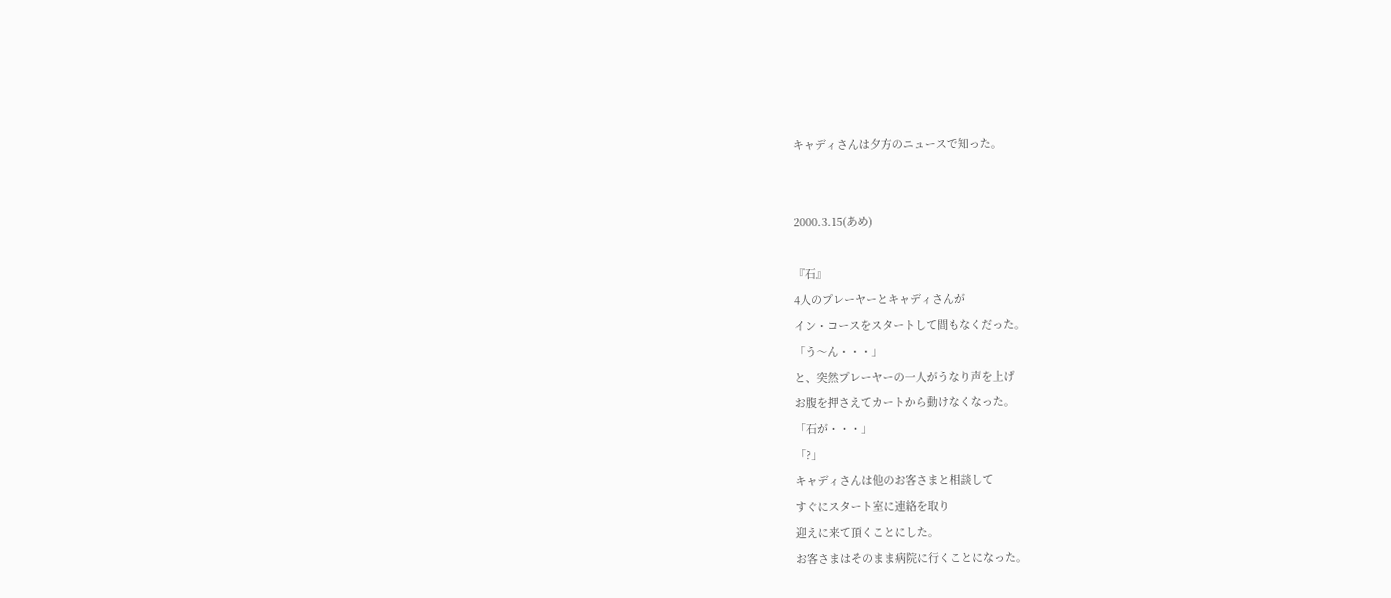キャディさんは夕方のニュースで知った。


2000.3.15(あめ)

『石』
4人のプレーヤーとキャディさんが
イン・コースをスタートして間もなくだった。
「う〜ん・・・」
と、突然プレーヤーの一人がうなり声を上げ
お腹を押さえてカートから動けなくなった。
「石が・・・」
「?」
キャディさんは他のお客さまと相談して
すぐにスタート室に連絡を取り
迎えに来て頂くことにした。
お客さまはそのまま病院に行くことになった。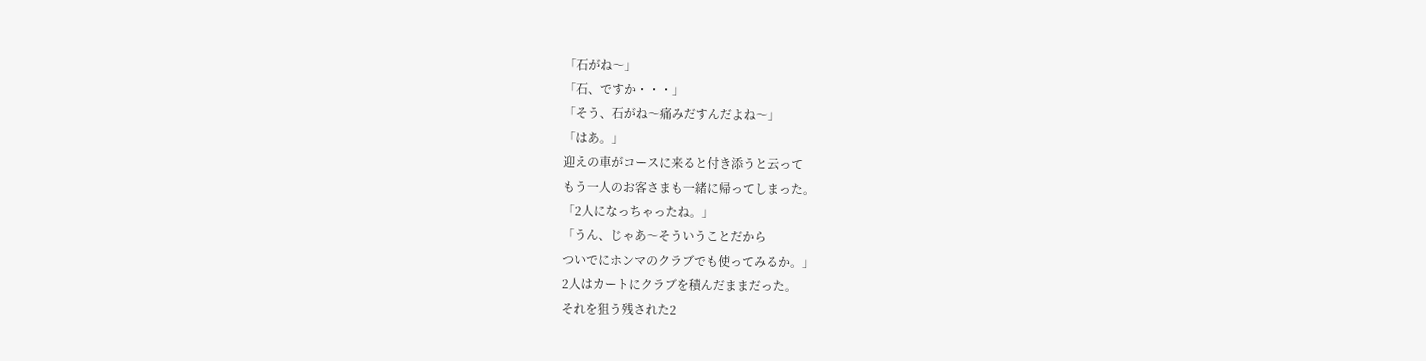「石がね〜」
「石、ですか・・・」
「そう、石がね〜痛みだすんだよね〜」
「はあ。」
迎えの車がコースに来ると付き添うと云って
もう一人のお客さまも一緒に帰ってしまった。
「2人になっちゃったね。」
「うん、じゃあ〜そういうことだから
ついでにホンマのクラブでも使ってみるか。」
2人はカートにクラブを積んだままだった。
それを狙う残された2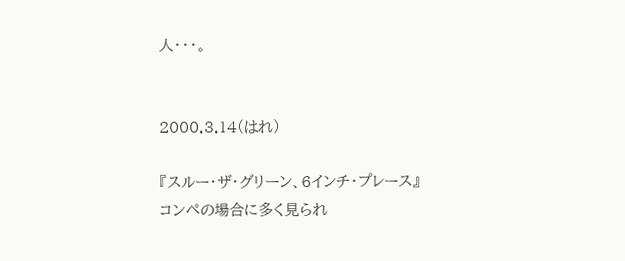人・・・。


2000.3.14(はれ)

『スルー・ザ・グリーン、6インチ・プレース』
コンペの場合に多く見られ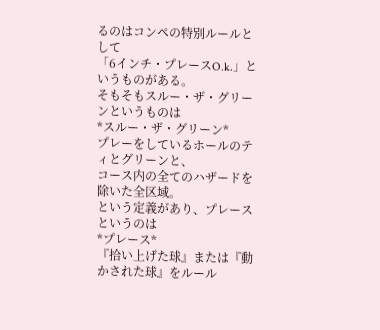るのはコンペの特別ルールとして
「6インチ・プレースO.k.」というものがある。
そもそもスルー・ザ・グリーンというものは
*スルー・ザ・グリーン*
プレーをしているホールのティとグリーンと、
コース内の全てのハザードを除いた全区域。
という定義があり、プレースというのは
*プレース*
『拾い上げた球』または『動かされた球』をルール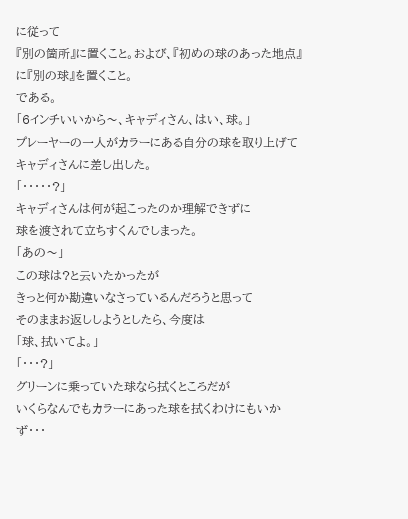に従って
『別の箇所』に置くこと。および、『初めの球のあった地点』
に『別の球』を置くこと。
である。
「6インチいいから〜、キャディさん、はい、球。」
プレーヤーの一人がカラーにある自分の球を取り上げて
キャディさんに差し出した。
「・・・・・?」
キャディさんは何が起こったのか理解できずに
球を渡されて立ちすくんでしまった。
「あの〜」
この球は?と云いたかったが
きっと何か勘違いなさっているんだろうと思って
そのままお返ししようとしたら、今度は
「球、拭いてよ。」
「・・・?」
グリーンに乗っていた球なら拭くところだが
いくらなんでもカラーにあった球を拭くわけにもいかず・・・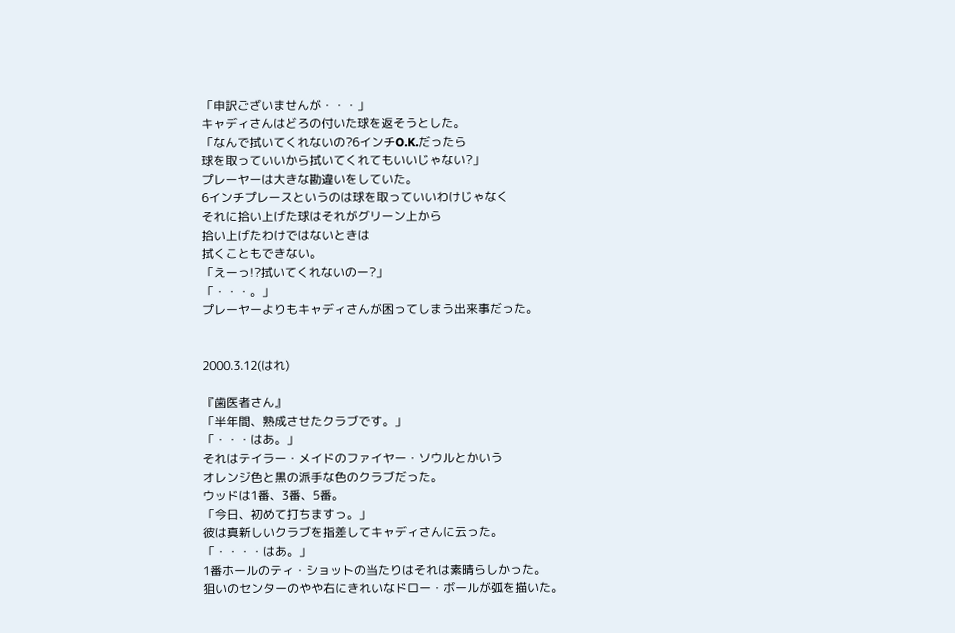「申訳ございませんが・・・」
キャディさんはどろの付いた球を返そうとした。
「なんで拭いてくれないの?6インチO.K.だったら
球を取っていいから拭いてくれてもいいじゃない?」
プレーヤーは大きな勘違いをしていた。
6インチプレースというのは球を取っていいわけじゃなく
それに拾い上げた球はそれがグリーン上から
拾い上げたわけではないときは
拭くこともできない。
「えーっ!?拭いてくれないのー?」
「・・・。」
プレーヤーよりもキャディさんが困ってしまう出来事だった。


2000.3.12(はれ)

『歯医者さん』
「半年間、熟成させたクラブです。」
「・・・はあ。」
それはテイラー・メイドのファイヤー・ソウルとかいう
オレンジ色と黒の派手な色のクラブだった。
ウッドは1番、3番、5番。
「今日、初めて打ちますっ。」
彼は真新しいクラブを指差してキャディさんに云った。
「・・・・はあ。」
1番ホールのティ・ショットの当たりはそれは素晴らしかった。
狙いのセンターのやや右にきれいなドロー・ボールが弧を描いた。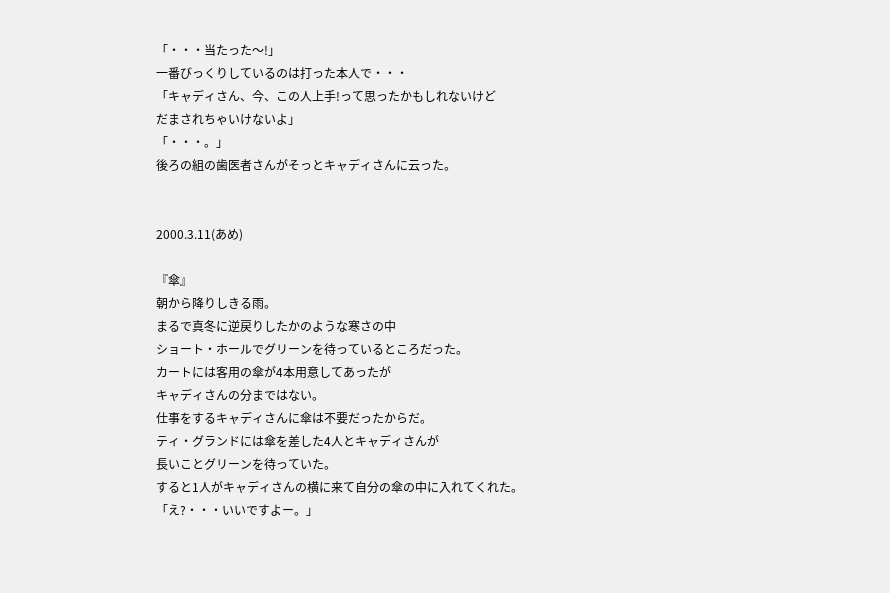「・・・当たった〜!」
一番びっくりしているのは打った本人で・・・
「キャディさん、今、この人上手!って思ったかもしれないけど
だまされちゃいけないよ」
「・・・。」
後ろの組の歯医者さんがそっとキャディさんに云った。


2000.3.11(あめ)

『傘』
朝から降りしきる雨。
まるで真冬に逆戻りしたかのような寒さの中
ショート・ホールでグリーンを待っているところだった。
カートには客用の傘が4本用意してあったが
キャディさんの分まではない。
仕事をするキャディさんに傘は不要だったからだ。
ティ・グランドには傘を差した4人とキャディさんが
長いことグリーンを待っていた。
すると1人がキャディさんの横に来て自分の傘の中に入れてくれた。
「え?・・・いいですよー。」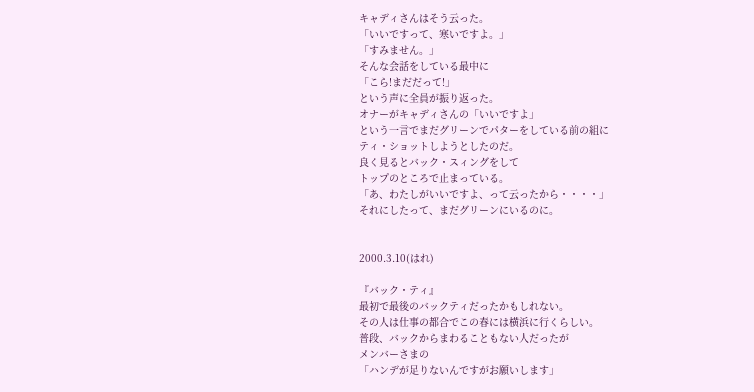キャディさんはそう云った。
「いいですって、寒いですよ。」
「すみません。」
そんな会話をしている最中に
「こら!まだだって!」
という声に全員が振り返った。
オナーがキャディさんの「いいですよ」
という一言でまだグリーンでパターをしている前の組に
ティ・ショットしようとしたのだ。
良く見るとバック・スィングをして
トップのところで止まっている。
「あ、わたしがいいですよ、って云ったから・・・・」
それにしたって、まだグリーンにいるのに。


2000.3.10(はれ)

『バック・ティ』
最初で最後のバックティだったかもしれない。
その人は仕事の都合でこの春には横浜に行くらしい。
普段、バックからまわることもない人だったが
メンバーさまの
「ハンデが足りないんですがお願いします」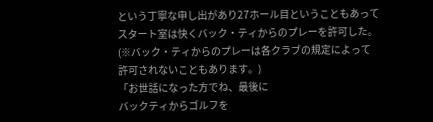という丁寧な申し出があり27ホール目ということもあって
スタート室は快くバック・ティからのプレーを許可した。
(※バック・ティからのプレーは各クラブの規定によって
許可されないこともあります。)
「お世話になった方でね、最後に
バックティからゴルフを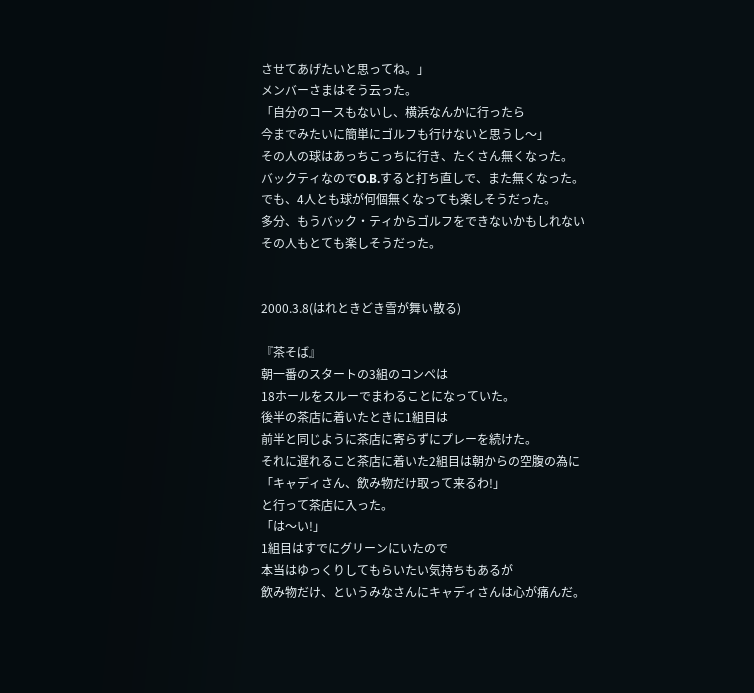させてあげたいと思ってね。」
メンバーさまはそう云った。
「自分のコースもないし、横浜なんかに行ったら
今までみたいに簡単にゴルフも行けないと思うし〜」
その人の球はあっちこっちに行き、たくさん無くなった。
バックティなのでO.B.すると打ち直しで、また無くなった。
でも、4人とも球が何個無くなっても楽しそうだった。
多分、もうバック・ティからゴルフをできないかもしれない
その人もとても楽しそうだった。


2000.3.8(はれときどき雪が舞い散る)

『茶そば』
朝一番のスタートの3組のコンペは
18ホールをスルーでまわることになっていた。
後半の茶店に着いたときに1組目は
前半と同じように茶店に寄らずにプレーを続けた。
それに遅れること茶店に着いた2組目は朝からの空腹の為に
「キャディさん、飲み物だけ取って来るわ!」
と行って茶店に入った。
「は〜い!」
1組目はすでにグリーンにいたので
本当はゆっくりしてもらいたい気持ちもあるが
飲み物だけ、というみなさんにキャディさんは心が痛んだ。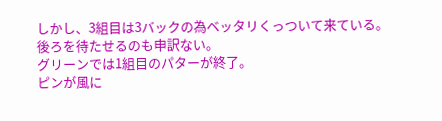しかし、3組目は3バックの為ベッタリくっついて来ている。
後ろを待たせるのも申訳ない。
グリーンでは1組目のパターが終了。
ピンが風に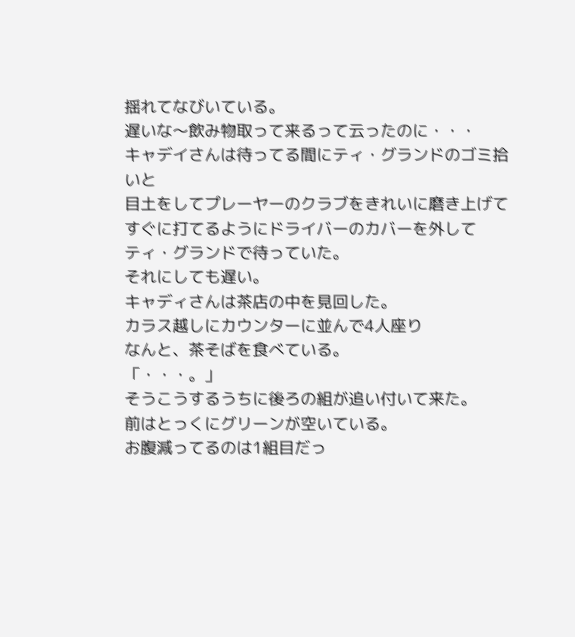揺れてなびいている。
遅いな〜飲み物取って来るって云ったのに・・・
キャデイさんは待ってる間にティ・グランドのゴミ拾いと
目土をしてプレーヤーのクラブをきれいに磨き上げて
すぐに打てるようにドライバーのカバーを外して
ティ・グランドで待っていた。
それにしても遅い。
キャディさんは茶店の中を見回した。
カラス越しにカウンターに並んで4人座り
なんと、茶そばを食べている。
「・・・。」
そうこうするうちに後ろの組が追い付いて来た。
前はとっくにグリーンが空いている。
お腹減ってるのは1組目だっ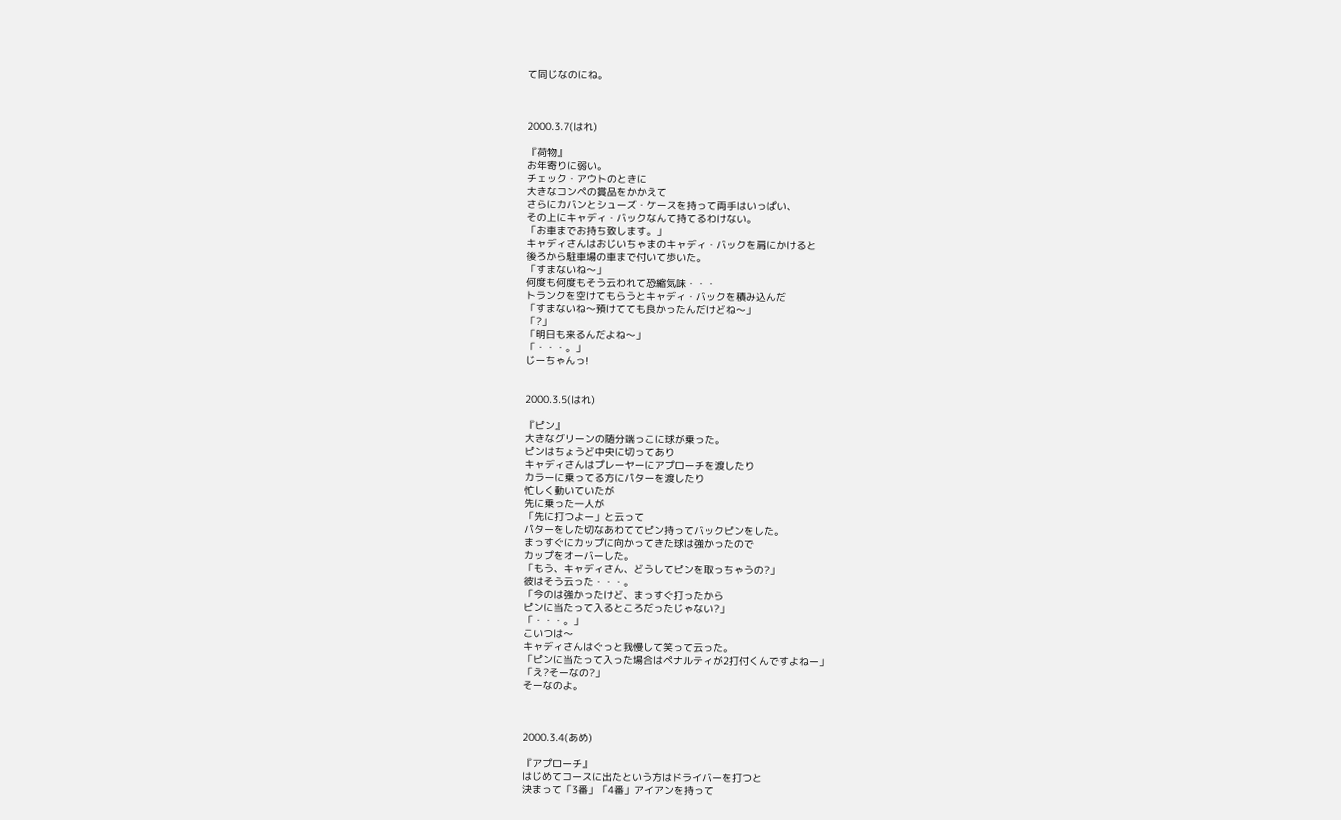て同じなのにね。



2000.3.7(はれ)

『荷物』
お年寄りに弱い。
チェック・アウトのときに
大きなコンペの賞品をかかえて
さらにカバンとシューズ・ケースを持って両手はいっぱい、
その上にキャディ・バックなんて持てるわけない。
「お車までお持ち致します。」
キャディさんはおじいちゃまのキャディ・バックを肩にかけると
後ろから駐車場の車まで付いて歩いた。
「すまないね〜」
何度も何度もそう云われて恐縮気味・・・
トランクを空けてもらうとキャディ・バックを積み込んだ
「すまないね〜預けてても良かったんだけどね〜」
「?」
「明日も来るんだよね〜」
「・・・。」
じーちゃんっ!


2000.3.5(はれ)

『ピン』
大きなグリーンの随分端っこに球が乗った。
ピンはちょうど中央に切ってあり
キャディさんはプレーヤーにアプローチを渡したり
カラーに乗ってる方にパターを渡したり
忙しく動いていたが
先に乗った一人が
「先に打つよー」と云って
パターをした切なあわててピン持ってバックピンをした。
まっすぐにカップに向かってきた球は強かったので
カップをオーバーした。
「もう、キャディさん、どうしてピンを取っちゃうの?」
彼はそう云った・・・。
「今のは強かったけど、まっすぐ打ったから
ピンに当たって入るところだったじゃない?」
「・・・。」
こいつは〜
キャディさんはぐっと我慢して笑って云った。
「ピンに当たって入った場合はペナルティが2打付くんですよねー」
「え?そーなの?」
そーなのよ。



2000.3.4(あめ)

『アプローチ』
はじめてコースに出たという方はドライバーを打つと
決まって「3番」「4番」アイアンを持って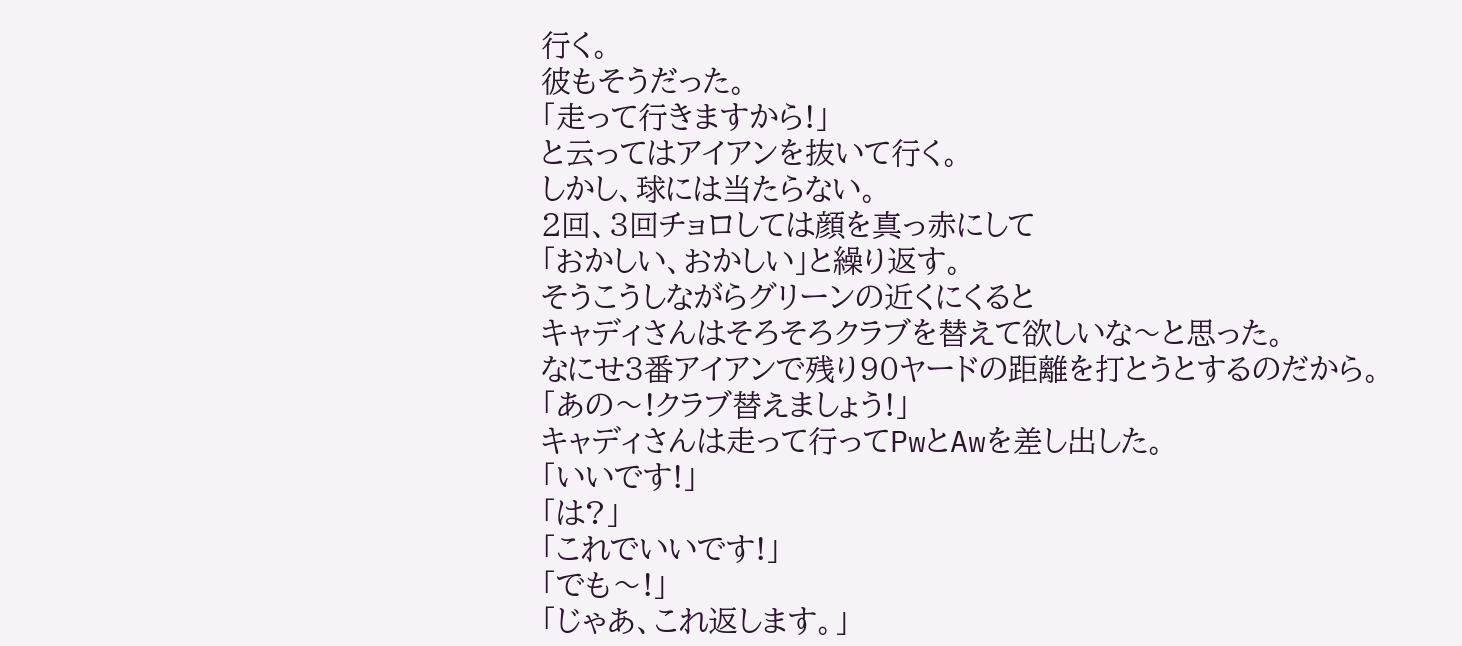行く。
彼もそうだった。
「走って行きますから!」
と云ってはアイアンを抜いて行く。
しかし、球には当たらない。
2回、3回チョロしては顔を真っ赤にして
「おかしい、おかしい」と繰り返す。
そうこうしながらグリーンの近くにくると
キャディさんはそろそろクラブを替えて欲しいな〜と思った。
なにせ3番アイアンで残り90ヤードの距離を打とうとするのだから。
「あの〜!クラブ替えましょう!」
キャディさんは走って行ってPwとAwを差し出した。
「いいです!」
「は?」
「これでいいです!」
「でも〜!」
「じゃあ、これ返します。」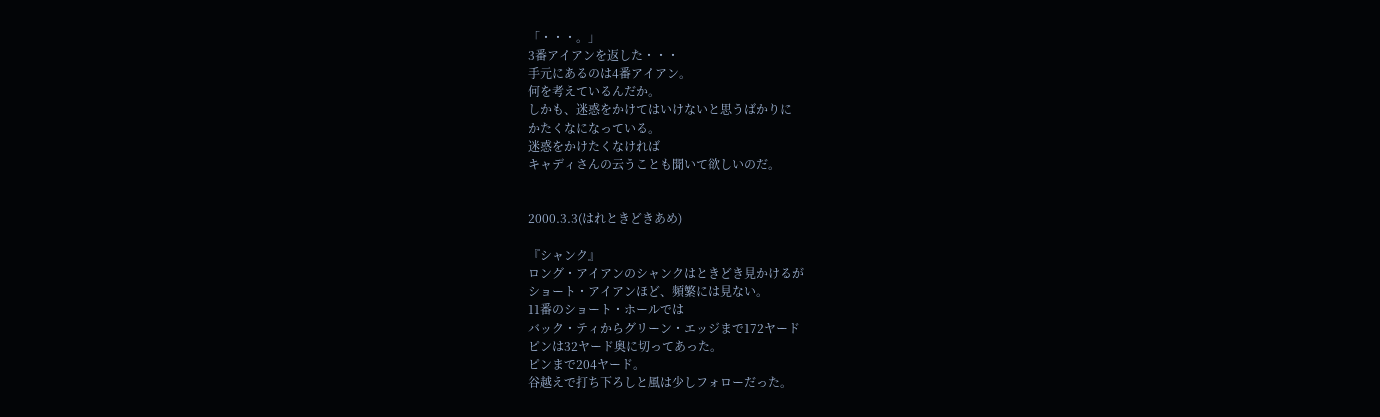「・・・。」
3番アイアンを返した・・・
手元にあるのは4番アイアン。
何を考えているんだか。
しかも、迷惑をかけてはいけないと思うばかりに
かたくなになっている。
迷惑をかけたくなければ
キャディさんの云うことも聞いて欲しいのだ。


2000.3.3(はれときどきあめ)

『シャンク』
ロング・アイアンのシャンクはときどき見かけるが
ショート・アイアンほど、頻繁には見ない。
11番のショート・ホールでは
バック・ティからグリーン・エッジまで172ヤード
ピンは32ヤード奥に切ってあった。
ピンまで204ヤード。
谷越えで打ち下ろしと風は少しフォローだった。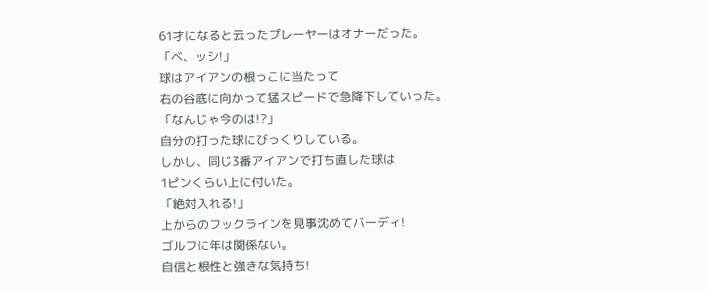61才になると云ったプレーヤーはオナーだった。
「ベ、ッシ!」
球はアイアンの根っこに当たって
右の谷底に向かって猛スピードで急降下していった。
「なんじゃ今のは!?」
自分の打った球にびっくりしている。
しかし、同じ3番アイアンで打ち直した球は
1ピンくらい上に付いた。
「絶対入れる!」
上からのフックラインを見事沈めてバーディ!
ゴルフに年は関係ない。
自信と根性と強きな気持ち!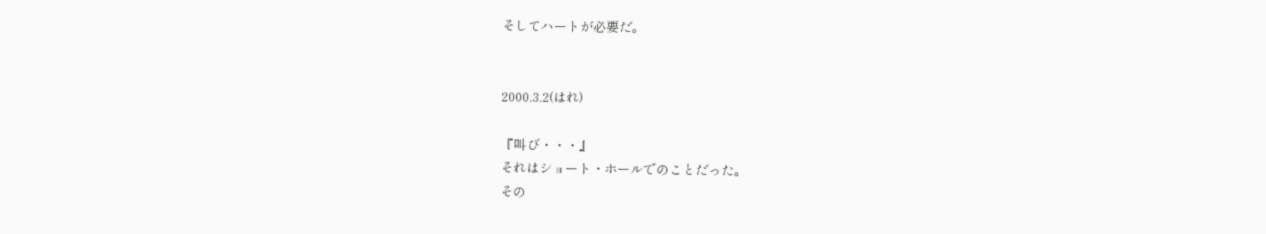そしてハートが必要だ。


2000.3.2(はれ)

『叫び・・・』
それはショート・ホールでのことだった。
その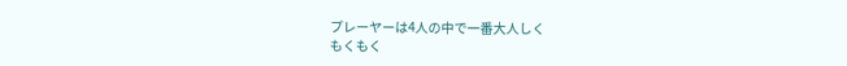プレーヤーは4人の中で一番大人しく
もくもく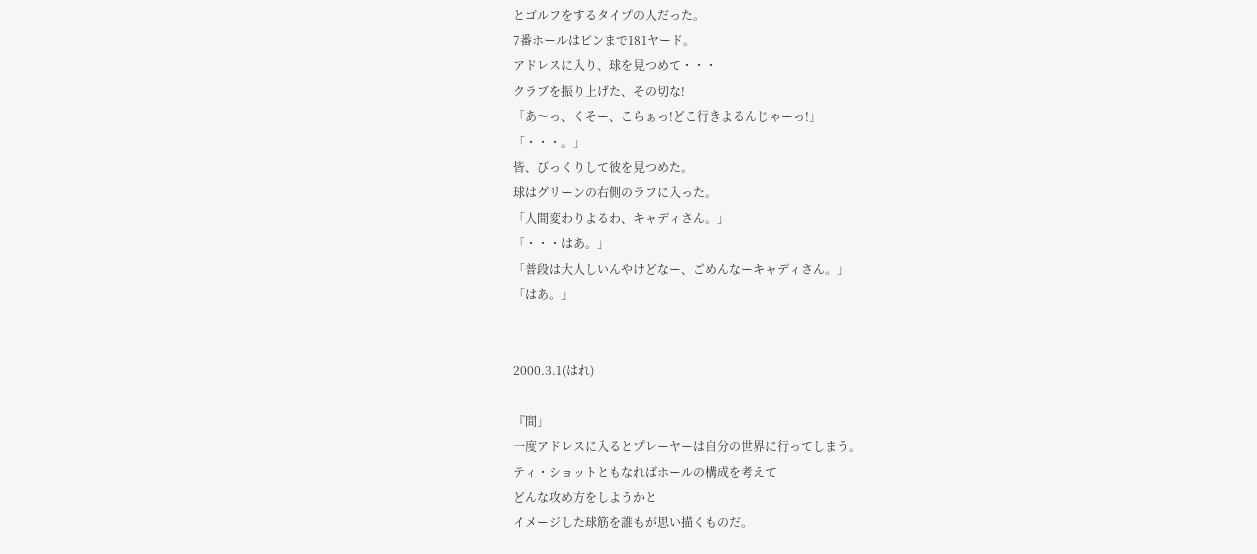とゴルフをするタイプの人だった。
7番ホールはピンまで181ヤード。
アドレスに入り、球を見つめて・・・
クラブを振り上げた、その切な!
「あ〜っ、くそー、こらぁっ!どこ行きよるんじゃーっ!」
「・・・。」
皆、びっくりして彼を見つめた。
球はグリーンの右側のラフに入った。
「人間変わりよるわ、キャディさん。」
「・・・はあ。」
「普段は大人しいんやけどなー、ごめんなーキャディさん。」
「はあ。」


2000.3.1(はれ)

『間」
一度アドレスに入るとプレーヤーは自分の世界に行ってしまう。
ティ・ショットともなればホールの構成を考えて
どんな攻め方をしようかと
イメージした球筋を誰もが思い描くものだ。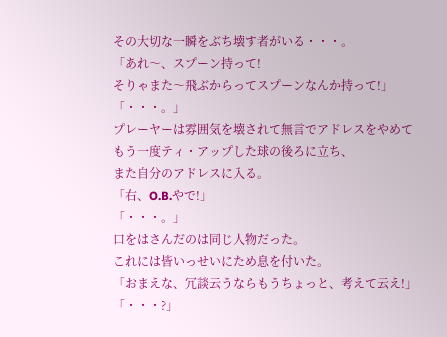その大切な一瞬をぶち壊す者がいる・・・。
「あれ〜、スプーン持って!
そりゃまた〜飛ぶからってスプーンなんか持って!」
「・・・。」
プレーヤーは雰囲気を壊されて無言でアドレスをやめて
もう一度ティ・アップした球の後ろに立ち、
また自分のアドレスに入る。
「右、O.B.やで!」
「・・・。」
口をはさんだのは同じ人物だった。
これには皆いっせいにため息を付いた。
「おまえな、冗談云うならもうちょっと、考えて云え!」
「・・・?」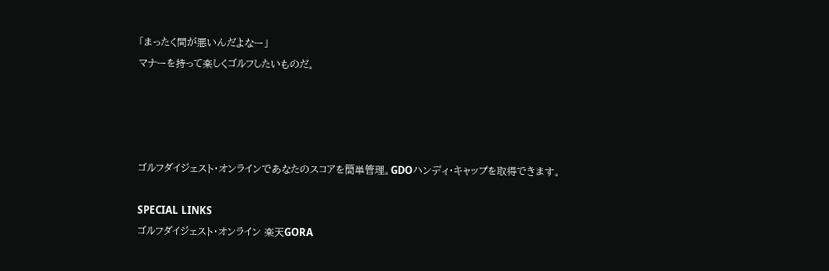「まったく間が悪いんだよなー」
マナーを持って楽しくゴルフしたいものだ。




ゴルフダイジェスト・オンラインであなたのスコアを簡単管理。GDOハンディ・キャップを取得できます。

SPECIAL LINKS
ゴルフダイジェスト・オンライン 楽天GORA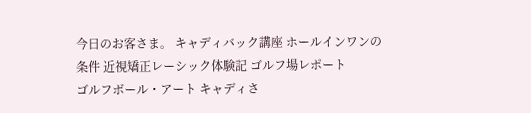今日のお客さま。 キャディバック講座 ホールインワンの条件 近視矯正レーシック体験記 ゴルフ場レポート
ゴルフボール・アート キャディさ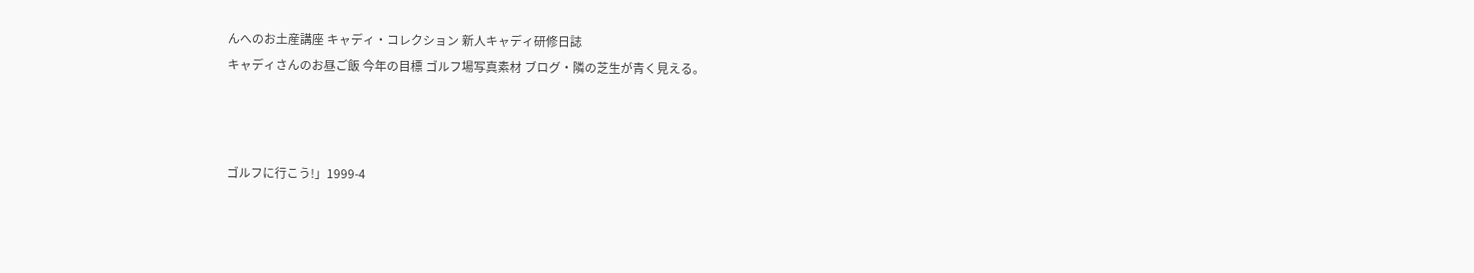んへのお土産講座 キャディ・コレクション 新人キャディ研修日誌
キャディさんのお昼ご飯 今年の目標 ゴルフ場写真素材 ブログ・隣の芝生が青く見える。



ゴルフに行こう!」1999-4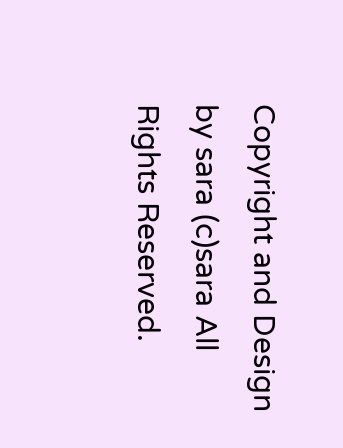Copyright and Design by sara (c)sara All Rights Reserved.